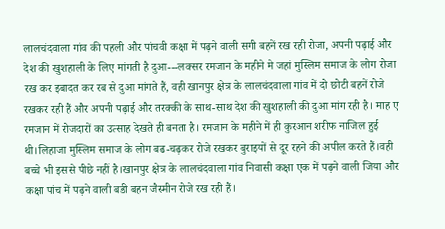लालचंदवाला गांव की पहली और पांचवी कक्षा में पढ़ने वाली सगी बहनें रख रही रोजा, अपनी पढ़ाई और देश की खुशहाली के लिए मांगती है दुआ---लक्सर रमजान के महीने मे जहां मुस्लिम समाज के लोग रोजा रख कर इबादत कर रब से दुआ मांगते हैं, वही खानपुर क्षेत्र के लालचंदवाला गांव में दो छोटी बहनें रोजे रखकर रही हैं और अपनी पढ़ाई और तरक्की के साथ-साथ देश की खुशहाली की दुआ मांग रही है। माह ए रमजान में रोजदारों का उत्साह देखते ही बनता है। रमजान के महीने में ही कुरआन शरीफ नाजिल हुई थी।लिहाजा मुस्लिम समाज के लोग बढ-चढ़कर रोजे रखकर बुराइयों से दूर रहने की अपील करते हैं।वही बच्चे भी इससे पीछे नहीं है।खानपुर क्षेत्र के लालचंदवाला गांव निवासी कक्षा एक में पढ़ने वाली जिया और कक्षा पांच में पढ़ने वाली बडी बहन जैस्मीन रोजे रख रही हैं।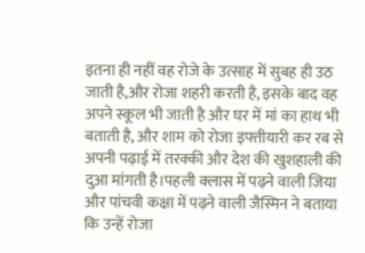इतना ही नहीं वह रोजे के उत्साह में सुबह ही उठ जाती है,और रोजा शहरी करती है, इसके बाद वह अपने स्कूल भी जाती है और घर में मां का हाथ भी बताती है, और शाम को रोजा इफ्तीयारी कर रब से अपनी पढ़ाई में तरक्की और देश की खुशहाली की दुआ मांगती है।पहली क्लास में पढ़ने वाली जिया और पांचवी कक्षा में पढ़ने वाली जैस्मिन ने बताया कि उन्हें रोजा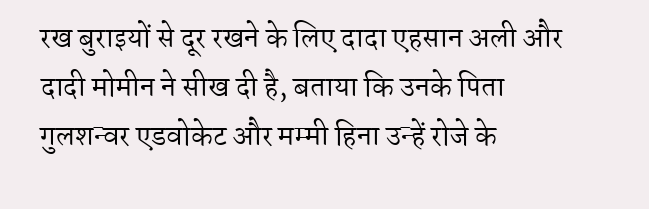रख बुराइयों से दूर रखने के लिए दादा एहसान अली और दादी मोमीन ने सीख दी है, बताया कि उनके पिता गुलशन्वर एडवोकेट और मम्मी हिना उन्हें रोजे के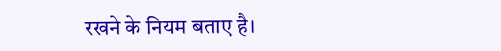रखने के नियम बताए है।